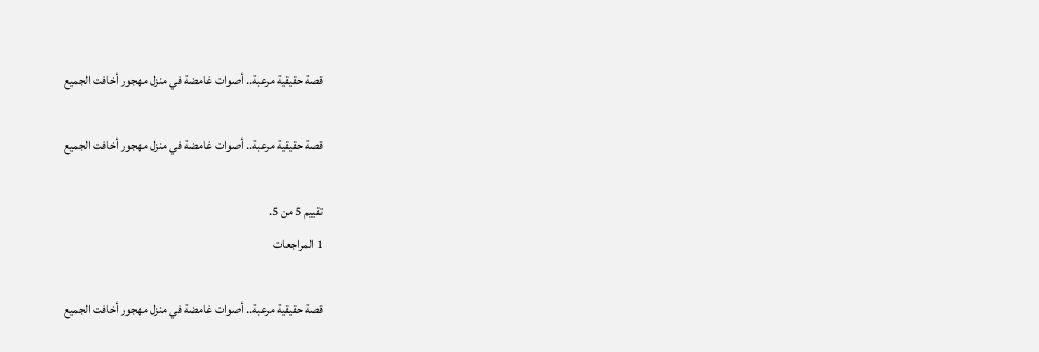قصة حقيقية مرعبة.. أصوات غامضة في منزل مهجور أخافت الجميع

قصة حقيقية مرعبة.. أصوات غامضة في منزل مهجور أخافت الجميع

تقييم 5 من 5.
1 المراجعات

قصة حقيقية مرعبة.. أصوات غامضة في منزل مهجور أخافت الجميع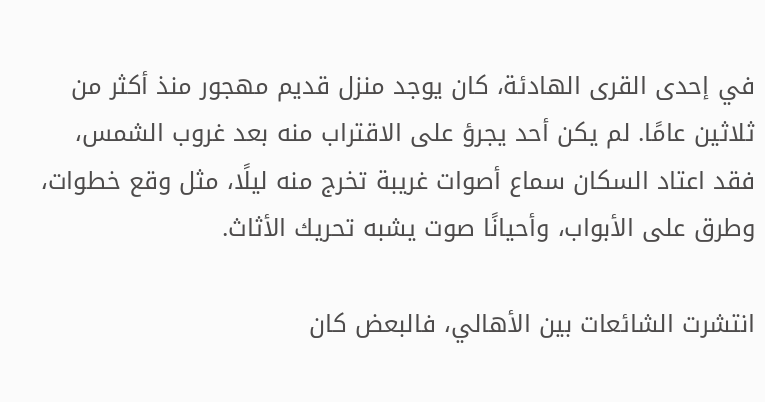في إحدى القرى الهادئة، كان يوجد منزل قديم مهجور منذ أكثر من ثلاثين عامًا. لم يكن أحد يجرؤ على الاقتراب منه بعد غروب الشمس، فقد اعتاد السكان سماع أصوات غريبة تخرج منه ليلًا، مثل وقع خطوات، وطرق على الأبواب، وأحيانًا صوت يشبه تحريك الأثاث.

انتشرت الشائعات بين الأهالي، فالبعض كان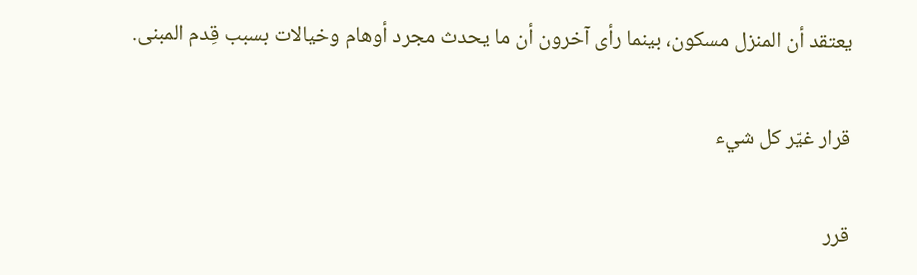يعتقد أن المنزل مسكون، بينما رأى آخرون أن ما يحدث مجرد أوهام وخيالات بسبب قِدم المبنى.

قرار غيّر كل شيء

قرر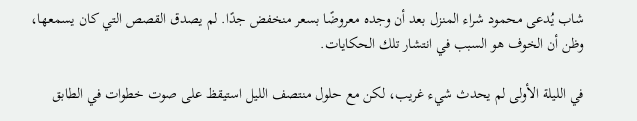شاب يُدعى محمود شراء المنزل بعد أن وجده معروضًا بسعر منخفض جدًا. لم يصدق القصص التي كان يسمعها، وظن أن الخوف هو السبب في انتشار تلك الحكايات.

في الليلة الأولى لم يحدث شيء غريب، لكن مع حلول منتصف الليل استيقظ على صوت خطوات في الطابق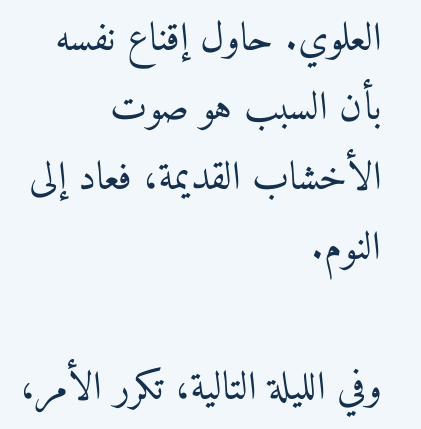العلوي. حاول إقناع نفسه بأن السبب هو صوت الأخشاب القديمة، فعاد إلى النوم.

وفي الليلة التالية، تكرر الأمر،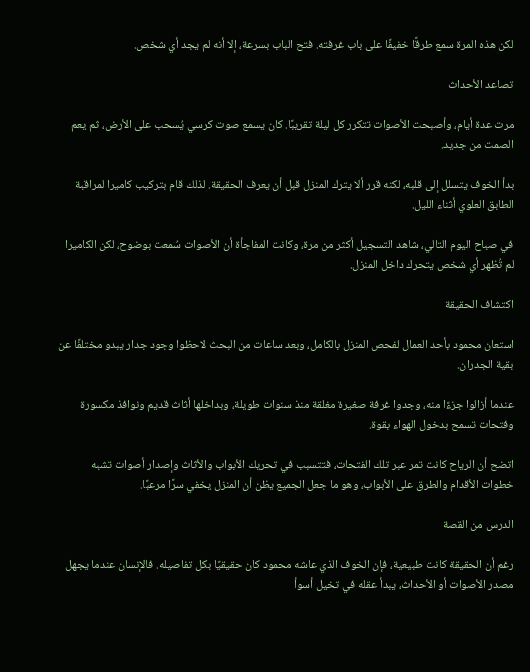لكن هذه المرة سمع طرقًا خفيفًا على باب غرفته. فتح الباب بسرعة، إلا أنه لم يجد أي شخص.

تصاعد الأحداث

مرت عدة أيام، وأصبحت الأصوات تتكرر كل ليلة تقريبًا. كان يسمع صوت كرسي يُسحب على الأرض، ثم يعم الصمت من جديد.

بدأ الخوف يتسلل إلى قلبه، لكنه قرر ألا يترك المنزل قبل أن يعرف الحقيقة. لذلك قام بتركيب كاميرا لمراقبة الطابق العلوي أثناء الليل.

في صباح اليوم التالي، شاهد التسجيل أكثر من مرة، وكانت المفاجأة أن الأصوات سُمعت بوضوح، لكن الكاميرا لم تُظهر أي شخص يتحرك داخل المنزل.

اكتشاف الحقيقة

استعان محمود بأحد العمال لفحص المنزل بالكامل، وبعد ساعات من البحث لاحظوا وجود جدار يبدو مختلفًا عن بقية الجدران.

عندما أزالوا جزءًا منه، وجدوا غرفة صغيرة مغلقة منذ سنوات طويلة، وبداخلها أثاث قديم ونوافذ مكسورة وفتحات تسمح بدخول الهواء بقوة.

اتضح أن الرياح كانت تمر عبر تلك الفتحات، فتتسبب في تحريك الأبواب والأثاث وإصدار أصوات تشبه خطوات الأقدام والطرق على الأبواب، وهو ما جعل الجميع يظن أن المنزل يخفي سرًا مرعبًا.

الدرس من القصة

رغم أن الحقيقة كانت طبيعية، فإن الخوف الذي عاشه محمود كان حقيقيًا بكل تفاصيله. فالإنسان عندما يجهل مصدر الأصوات أو الأحداث، يبدأ عقله في تخيل أسوأ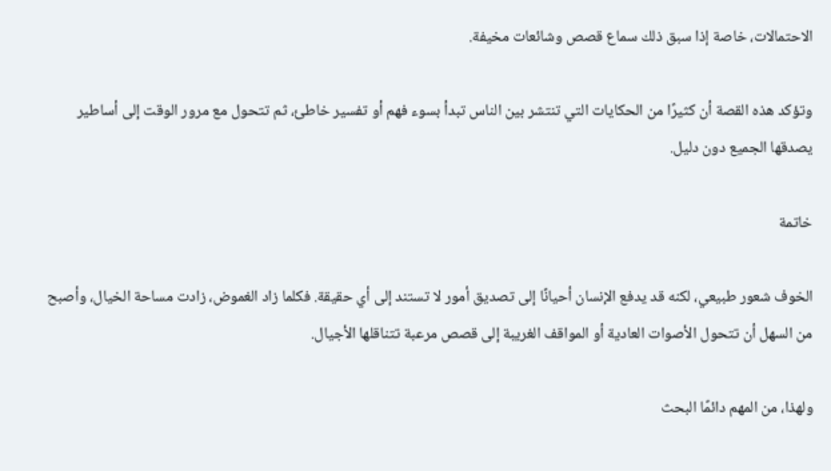الاحتمالات، خاصة إذا سبق ذلك سماع قصص وشائعات مخيفة.

وتؤكد هذه القصة أن كثيرًا من الحكايات التي تنتشر بين الناس تبدأ بسوء فهم أو تفسير خاطئ، ثم تتحول مع مرور الوقت إلى أساطير يصدقها الجميع دون دليل.

خاتمة

الخوف شعور طبيعي، لكنه قد يدفع الإنسان أحيانًا إلى تصديق أمور لا تستند إلى أي حقيقة. فكلما زاد الغموض، زادت مساحة الخيال، وأصبح من السهل أن تتحول الأصوات العادية أو المواقف الغريبة إلى قصص مرعبة تتناقلها الأجيال.

ولهذا، من المهم دائمًا البحث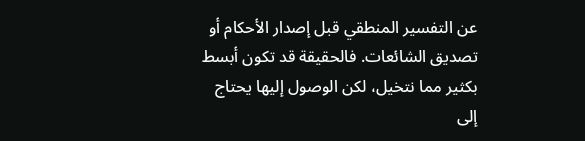عن التفسير المنطقي قبل إصدار الأحكام أو تصديق الشائعات. فالحقيقة قد تكون أبسط بكثير مما نتخيل، لكن الوصول إليها يحتاج إلى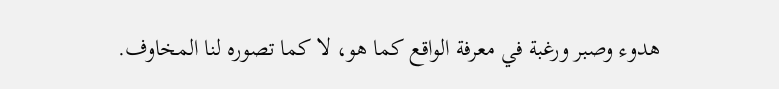هدوء وصبر ورغبة في معرفة الواقع كما هو، لا كما تصوره لنا المخاوف.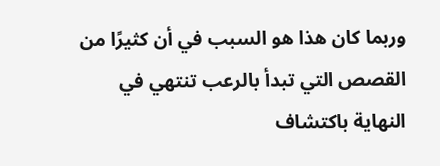وربما كان هذا هو السبب في أن كثيرًا من القصص التي تبدأ بالرعب تنتهي في النهاية باكتشاف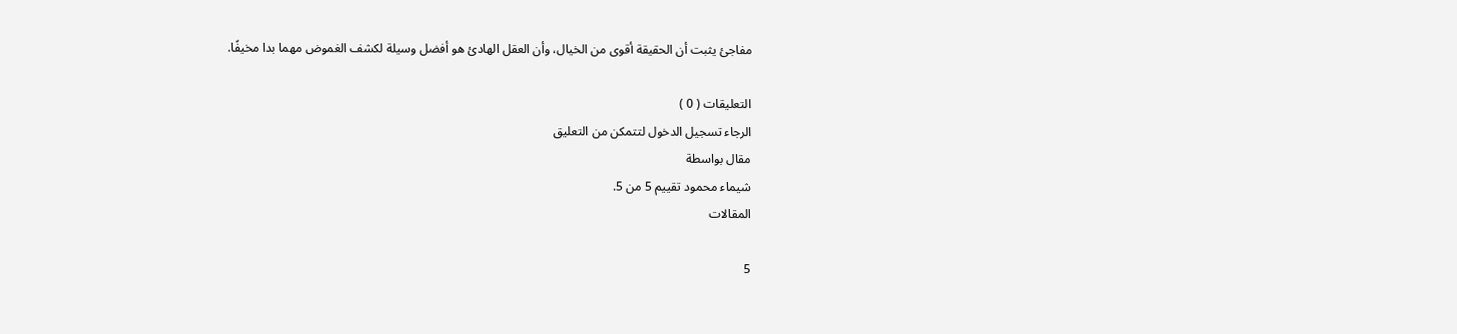مفاجئ يثبت أن الحقيقة أقوى من الخيال، وأن العقل الهادئ هو أفضل وسيلة لكشف الغموض مهما بدا مخيفًا.

التعليقات ( 0 )
الرجاء تسجيل الدخول لتتمكن من التعليق
مقال بواسطة
شيماء محمود تقييم 5 من 5.
المقالات

5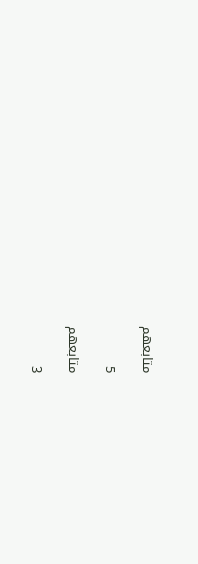متابعهم

5

متابعهم

3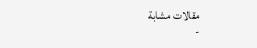مقالات مشابة
-